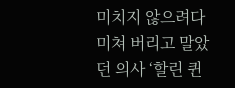미치지 않으려다 미쳐 버리고 말았던 의사 ‘할린 퀸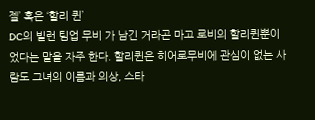젤’ 혹은 ‘할리 퀸’
DC의 빌런 팀업 무비 가 남긴 거라곤 마고 로비의 할리퀸뿐이었다는 말을 자주 한다. 할리퀸은 히어로무비에 관심이 없는 사람도 그녀의 이름과 의상, 스타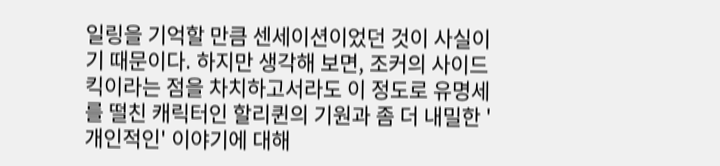일링을 기억할 만큼 센세이션이었던 것이 사실이기 때문이다. 하지만 생각해 보면, 조커의 사이드킥이라는 점을 차치하고서라도 이 정도로 유명세를 떨친 캐릭터인 할리퀸의 기원과 좀 더 내밀한 '개인적인' 이야기에 대해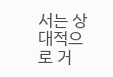서는 상대적으로 거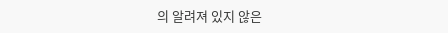의 알려져 있지 않은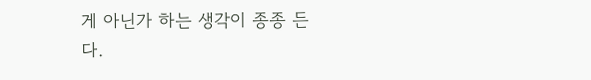게 아닌가 하는 생각이 종종 든다.